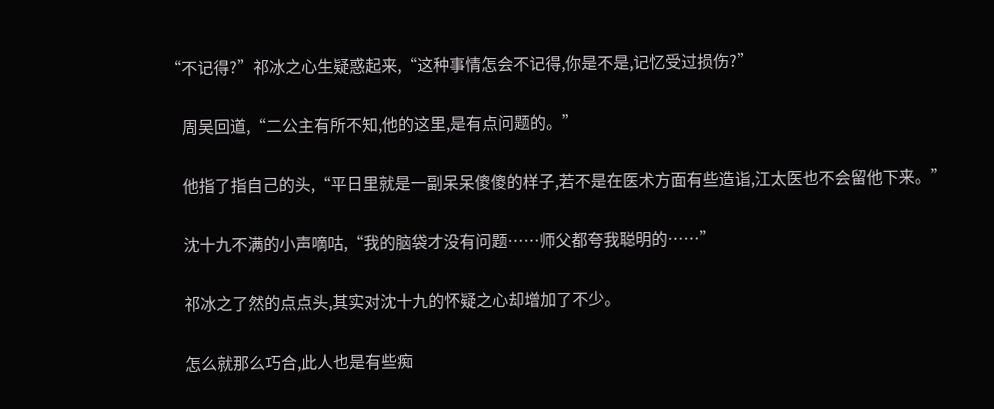“不记得?”祁冰之心生疑惑起来,“这种事情怎会不记得,你是不是,记忆受过损伤?”

    周吴回道,“二公主有所不知,他的这里,是有点问题的。”

    他指了指自己的头,“平日里就是一副呆呆傻傻的样子,若不是在医术方面有些造诣,江太医也不会留他下来。”

    沈十九不满的小声嘀咕,“我的脑袋才没有问题……师父都夸我聪明的……”

    祁冰之了然的点点头,其实对沈十九的怀疑之心却增加了不少。

    怎么就那么巧合,此人也是有些痴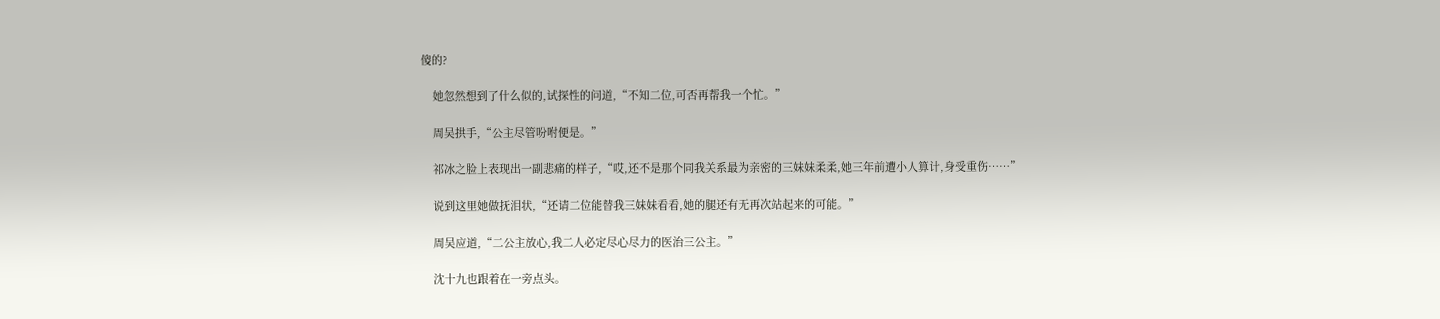傻的?

    她忽然想到了什么似的,试探性的问道,“不知二位,可否再帮我一个忙。”

    周吴拱手,“公主尽管吩咐便是。”

    祁冰之脸上表现出一副悲痛的样子,“哎,还不是那个同我关系最为亲密的三妹妹柔柔,她三年前遭小人算计,身受重伤……”

    说到这里她做抚泪状,“还请二位能替我三妹妹看看,她的腿还有无再次站起来的可能。”

    周吴应道,“二公主放心,我二人必定尽心尽力的医治三公主。”

    沈十九也跟着在一旁点头。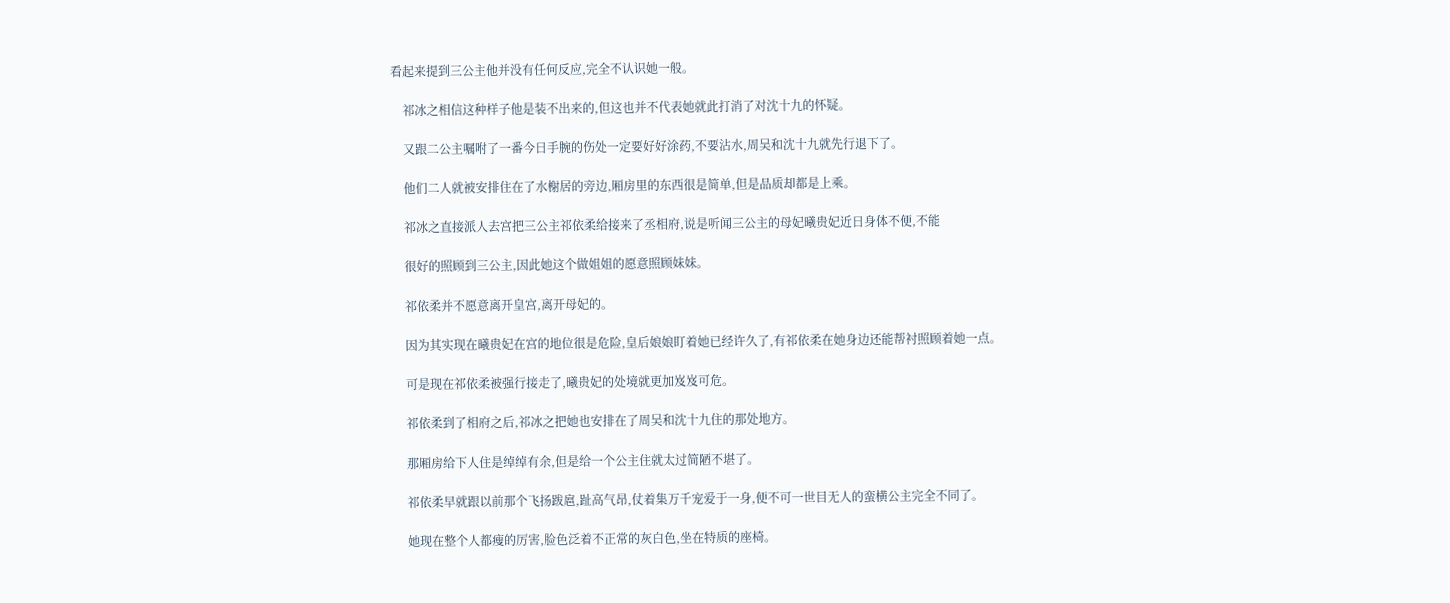看起来提到三公主他并没有任何反应,完全不认识她一般。

    祁冰之相信这种样子他是装不出来的,但这也并不代表她就此打消了对沈十九的怀疑。

    又跟二公主嘱咐了一番今日手腕的伤处一定要好好涂药,不要沾水,周吴和沈十九就先行退下了。

    他们二人就被安排住在了水榭居的旁边,厢房里的东西很是简单,但是品质却都是上乘。

    祁冰之直接派人去宫把三公主祁依柔给接来了丞相府,说是听闻三公主的母妃曦贵妃近日身体不便,不能

    很好的照顾到三公主,因此她这个做姐姐的愿意照顾妹妹。

    祁依柔并不愿意离开皇宫,离开母妃的。

    因为其实现在曦贵妃在宫的地位很是危险,皇后娘娘盯着她已经许久了,有祁依柔在她身边还能帮衬照顾着她一点。

    可是现在祁依柔被强行接走了,曦贵妃的处境就更加岌岌可危。

    祁依柔到了相府之后,祁冰之把她也安排在了周吴和沈十九住的那处地方。

    那厢房给下人住是绰绰有余,但是给一个公主住就太过简陋不堪了。

    祁依柔早就跟以前那个飞扬跋扈,趾高气昂,仗着集万千宠爱于一身,便不可一世目无人的蛮横公主完全不同了。

    她现在整个人都瘦的厉害,脸色泛着不正常的灰白色,坐在特质的座椅。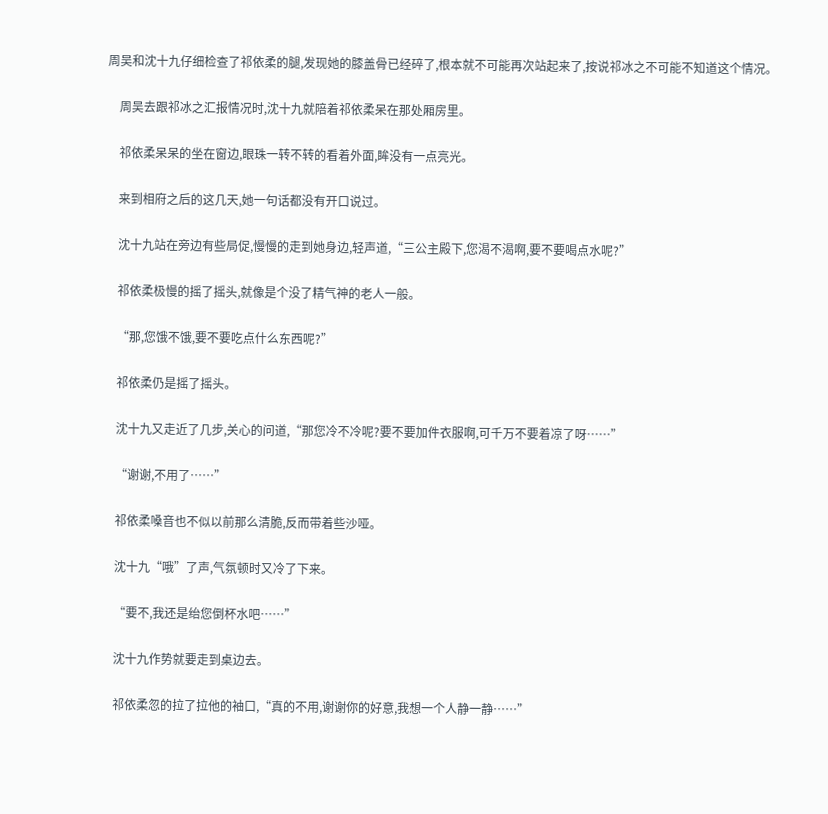周吴和沈十九仔细检查了祁依柔的腿,发现她的膝盖骨已经碎了,根本就不可能再次站起来了,按说祁冰之不可能不知道这个情况。

    周吴去跟祁冰之汇报情况时,沈十九就陪着祁依柔呆在那处厢房里。

    祁依柔呆呆的坐在窗边,眼珠一转不转的看着外面,眸没有一点亮光。

    来到相府之后的这几天,她一句话都没有开口说过。

    沈十九站在旁边有些局促,慢慢的走到她身边,轻声道,“三公主殿下,您渴不渴啊,要不要喝点水呢?”

    祁依柔极慢的摇了摇头,就像是个没了精气神的老人一般。

    “那,您饿不饿,要不要吃点什么东西呢?”

    祁依柔仍是摇了摇头。

    沈十九又走近了几步,关心的问道,“那您冷不冷呢?要不要加件衣服啊,可千万不要着凉了呀……”

    “谢谢,不用了……”

    祁依柔嗓音也不似以前那么清脆,反而带着些沙哑。

    沈十九“哦”了声,气氛顿时又冷了下来。

    “要不,我还是绐您倒杯水吧……”

    沈十九作势就要走到桌边去。

    祁依柔忽的拉了拉他的袖口,“真的不用,谢谢你的好意,我想一个人静一静……”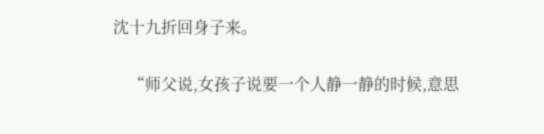沈十九折回身子来。

    “师父说,女孩子说要一个人静一静的时候,意思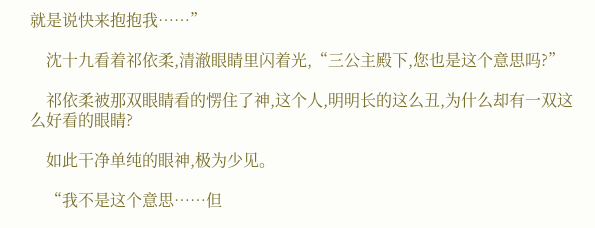就是说快来抱抱我……”

    沈十九看着祁依柔,清澈眼睛里闪着光,“三公主殿下,您也是这个意思吗?”

    祁依柔被那双眼睛看的愣住了神,这个人,明明长的这么丑,为什么却有一双这么好看的眼睛?

    如此干净单纯的眼神,极为少见。

    “我不是这个意思……但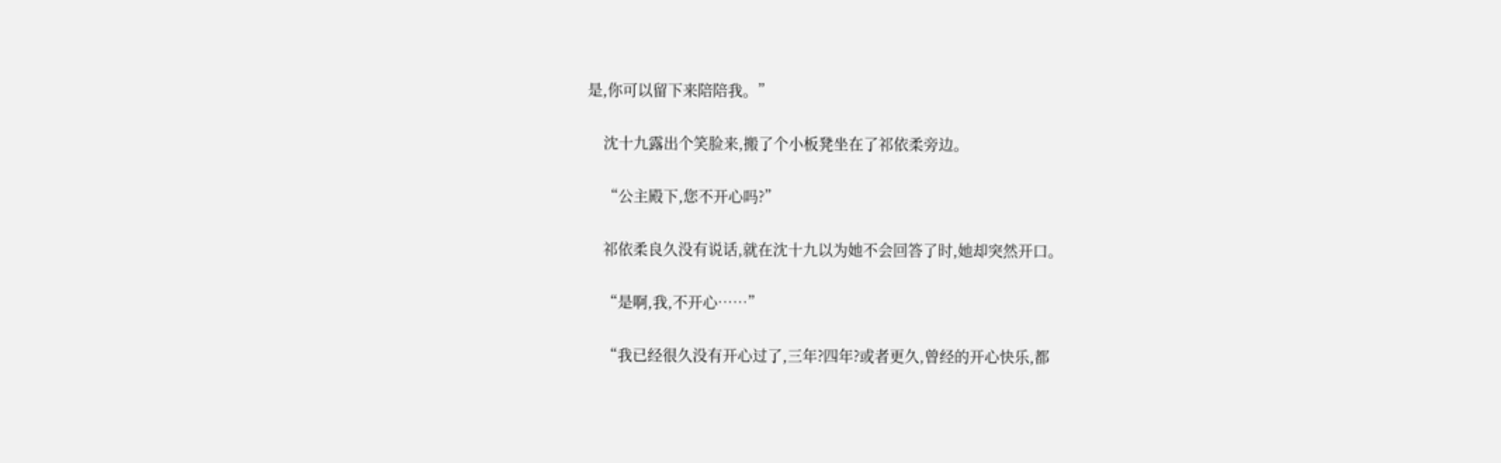是,你可以留下来陪陪我。”

    沈十九露出个笑脸来,搬了个小板凳坐在了祁依柔旁边。

    “公主殿下,您不开心吗?”

    祁依柔良久没有说话,就在沈十九以为她不会回答了时,她却突然开口。

    “是啊,我,不开心……”

    “我已经很久没有开心过了,三年?四年?或者更久,曾经的开心快乐,都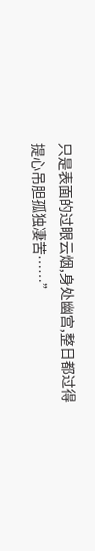只是表面的过眼云烟,身处幽宫,整日都过得提心吊胆孤独凄苦……”